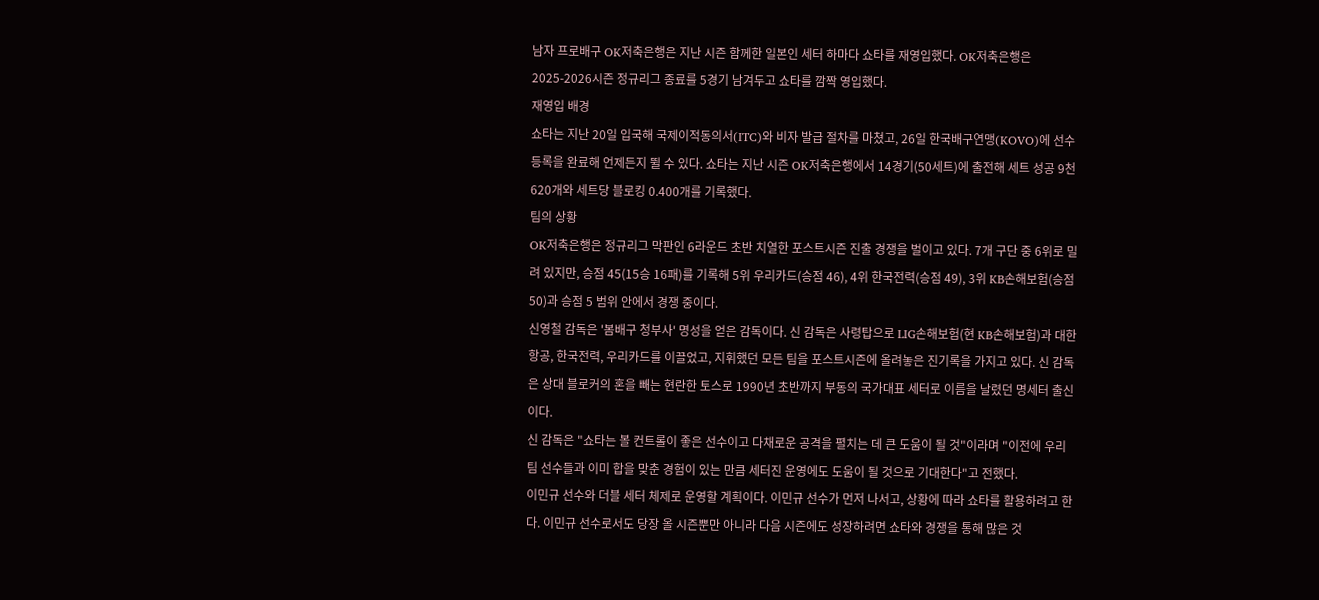남자 프로배구 OK저축은행은 지난 시즌 함께한 일본인 세터 하마다 쇼타를 재영입했다. OK저축은행은 2025-2026시즌 정규리그 종료를 5경기 남겨두고 쇼타를 깜짝 영입했다.
재영입 배경
쇼타는 지난 20일 입국해 국제이적동의서(ITC)와 비자 발급 절차를 마쳤고, 26일 한국배구연맹(KOVO)에 선수 등록을 완료해 언제든지 뛸 수 있다. 쇼타는 지난 시즌 OK저축은행에서 14경기(50세트)에 출전해 세트 성공 9천620개와 세트당 블로킹 0.400개를 기록했다.
팀의 상황
OK저축은행은 정규리그 막판인 6라운드 초반 치열한 포스트시즌 진출 경쟁을 벌이고 있다. 7개 구단 중 6위로 밀려 있지만, 승점 45(15승 16패)를 기록해 5위 우리카드(승점 46), 4위 한국전력(승점 49), 3위 KB손해보험(승점 50)과 승점 5 범위 안에서 경쟁 중이다.
신영철 감독은 '봄배구 청부사' 명성을 얻은 감독이다. 신 감독은 사령탑으로 LIG손해보험(현 KB손해보험)과 대한항공, 한국전력, 우리카드를 이끌었고, 지휘했던 모든 팀을 포스트시즌에 올려놓은 진기록을 가지고 있다. 신 감독은 상대 블로커의 혼을 빼는 현란한 토스로 1990년 초반까지 부동의 국가대표 세터로 이름을 날렸던 명세터 출신이다.
신 감독은 "쇼타는 볼 컨트롤이 좋은 선수이고 다채로운 공격을 펼치는 데 큰 도움이 될 것"이라며 "이전에 우리 팀 선수들과 이미 합을 맞춘 경험이 있는 만큼 세터진 운영에도 도움이 될 것으로 기대한다"고 전했다.
이민규 선수와 더블 세터 체제로 운영할 계획이다. 이민규 선수가 먼저 나서고, 상황에 따라 쇼타를 활용하려고 한다. 이민규 선수로서도 당장 올 시즌뿐만 아니라 다음 시즌에도 성장하려면 쇼타와 경쟁을 통해 많은 것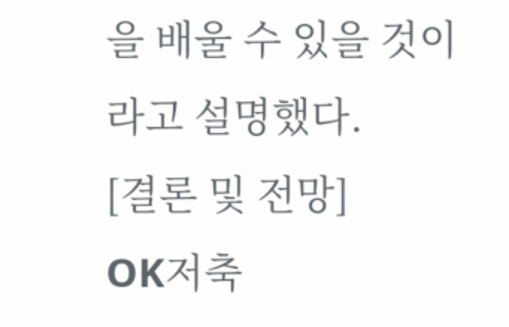을 배울 수 있을 것이라고 설명했다.
[결론 및 전망]
OK저축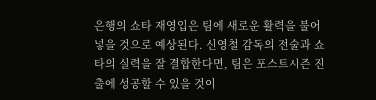은행의 쇼타 재영입은 팀에 새로운 활력을 불어넣을 것으로 예상된다. 신영철 감독의 전술과 쇼타의 실력을 잘 결합한다면, 팀은 포스트시즌 진출에 성공할 수 있을 것이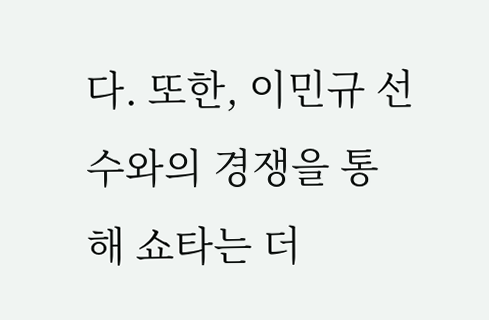다. 또한, 이민규 선수와의 경쟁을 통해 쇼타는 더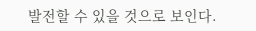발전할 수 있을 것으로 보인다.